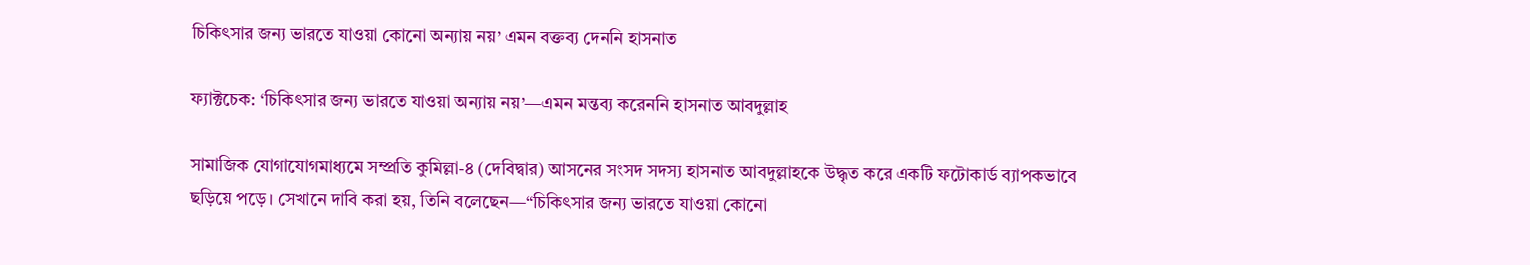চিকিৎসার জন্য ভারতে যাওয়া কোনো অন্যায় নয়’ এমন বক্তব্য দেননি হাসনাত

ফ্যাক্টচেক: ‘চিকিৎসার জন্য ভারতে যাওয়া অন্যায় নয়’—এমন মন্তব্য করেননি হাসনাত আবদুল্লাহ

সামাজিক যোগাযোগমাধ্যমে সম্প্রতি কুমিল্লা-৪ (দেবিদ্বার) আসনের সংসদ সদস্য হাসনাত আবদুল্লাহকে উদ্ধৃত করে একটি ফটোকার্ড ব্যাপকভাবে ছড়িয়ে পড়ে। সেখানে দাবি করা হয়, তিনি বলেছেন—“চিকিৎসার জন্য ভারতে যাওয়া কোনো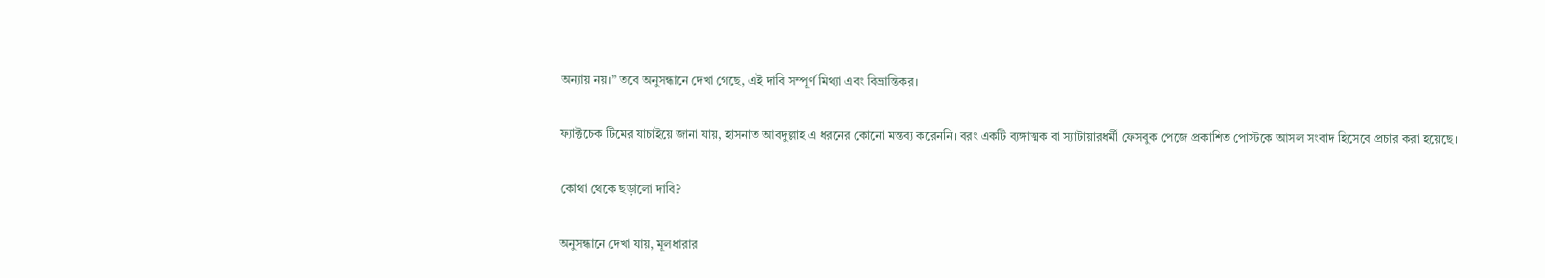অন্যায় নয়।” তবে অনুসন্ধানে দেখা গেছে, এই দাবি সম্পূর্ণ মিথ্যা এবং বিভ্রান্তিকর।

ফ্যাক্টচেক টিমের যাচাইয়ে জানা যায়, হাসনাত আবদুল্লাহ এ ধরনের কোনো মন্তব্য করেননি। বরং একটি ব্যঙ্গাত্মক বা স্যাটায়ারধর্মী ফেসবুক পেজে প্রকাশিত পোস্টকে আসল সংবাদ হিসেবে প্রচার করা হয়েছে।

কোথা থেকে ছড়ালো দাবি?

অনুসন্ধানে দেখা যায়, মূলধারার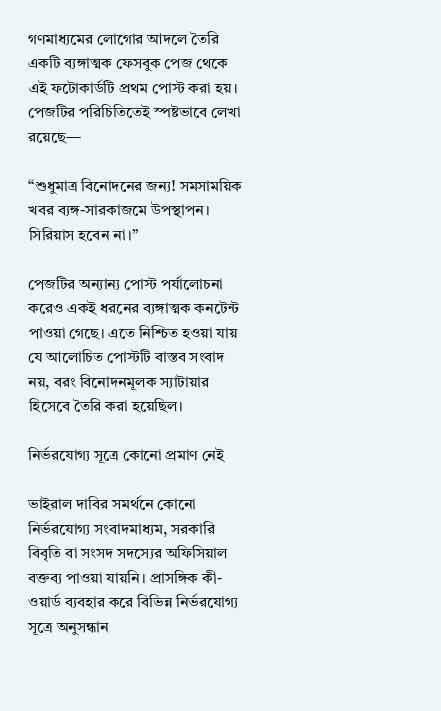গণমাধ্যমের লোগোর আদলে তৈরি একটি ব্যঙ্গাত্মক ফেসবুক পেজ থেকে এই ফটোকার্ডটি প্রথম পোস্ট করা হয়। পেজটির পরিচিতিতেই স্পষ্টভাবে লেখা রয়েছে—

“শুধুমাত্র বিনোদনের জন্য! সমসাময়িক খবর ব্যঙ্গ-সারকাজমে উপস্থাপন। সিরিয়াস হবেন না।”

পেজটির অন্যান্য পোস্ট পর্যালোচনা করেও একই ধরনের ব্যঙ্গাত্মক কনটেন্ট পাওয়া গেছে। এতে নিশ্চিত হওয়া যায় যে আলোচিত পোস্টটি বাস্তব সংবাদ নয়, বরং বিনোদনমূলক স্যাটায়ার হিসেবে তৈরি করা হয়েছিল।

নির্ভরযোগ্য সূত্রে কোনো প্রমাণ নেই

ভাইরাল দাবির সমর্থনে কোনো নির্ভরযোগ্য সংবাদমাধ্যম, সরকারি বিবৃতি বা সংসদ সদস্যের অফিসিয়াল বক্তব্য পাওয়া যায়নি। প্রাসঙ্গিক কী-ওয়ার্ড ব্যবহার করে বিভিন্ন নির্ভরযোগ্য সূত্রে অনুসন্ধান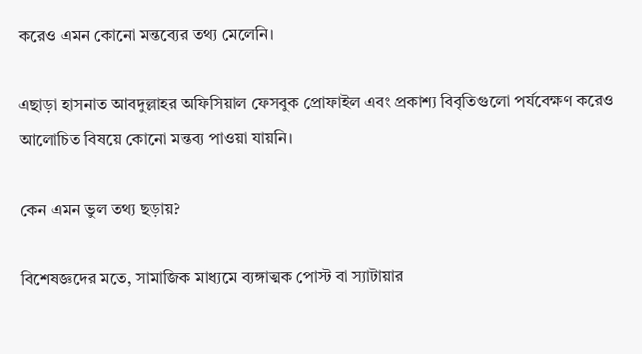করেও এমন কোনো মন্তব্যের তথ্য মেলেনি।

এছাড়া হাসনাত আবদুল্লাহর অফিসিয়াল ফেসবুক প্রোফাইল এবং প্রকাশ্য বিবৃতিগুলো পর্যবেক্ষণ করেও আলোচিত বিষয়ে কোনো মন্তব্য পাওয়া যায়নি।

কেন এমন ভুল তথ্য ছড়ায়?

বিশেষজ্ঞদের মতে, সামাজিক মাধ্যমে ব্যঙ্গাত্মক পোস্ট বা স্যাটায়ার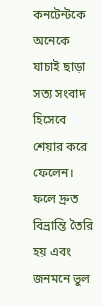কনটেন্টকে অনেকে যাচাই ছাড়া সত্য সংবাদ হিসেবে শেয়ার করে ফেলেন। ফলে দ্রুত বিভ্রান্তি তৈরি হয় এবং জনমনে ভুল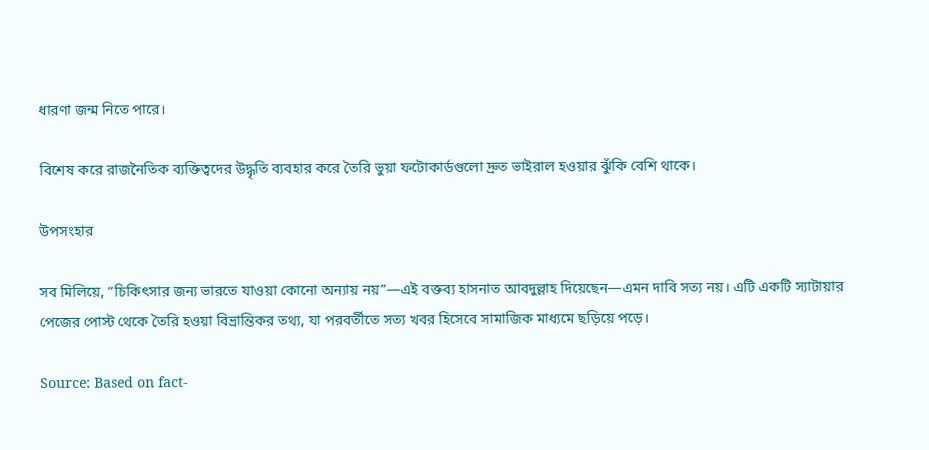ধারণা জন্ম নিতে পারে।

বিশেষ করে রাজনৈতিক ব্যক্তিত্বদের উদ্ধৃতি ব্যবহার করে তৈরি ভুয়া ফটোকার্ডগুলো দ্রুত ভাইরাল হওয়ার ঝুঁকি বেশি থাকে।

উপসংহার

সব মিলিয়ে, “চিকিৎসার জন্য ভারতে যাওয়া কোনো অন্যায় নয়”—এই বক্তব্য হাসনাত আবদুল্লাহ দিয়েছেন—এমন দাবি সত্য নয়। এটি একটি স্যাটায়ার পেজের পোস্ট থেকে তৈরি হওয়া বিভ্রান্তিকর তথ্য, যা পরবর্তীতে সত্য খবর হিসেবে সামাজিক মাধ্যমে ছড়িয়ে পড়ে।

Source: Based on fact-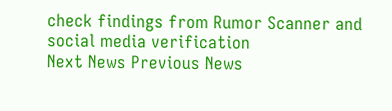check findings from Rumor Scanner and social media verification
Next News Previous News